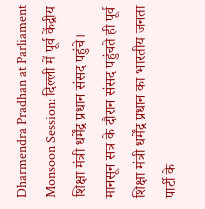Dharmendra Pradhan at Parliament Monsoon Session: दिल्ली में पूर्व केंद्रीय शिक्षा मंत्री धर्मेंद्र प्रधान संसद पहुंचे। मानसून सत्र के दौरान संसद पहुंचते ही पूर्व शिक्षा मंत्री धर्मेंद्र प्रधान का भारतीय जनता पार्टी के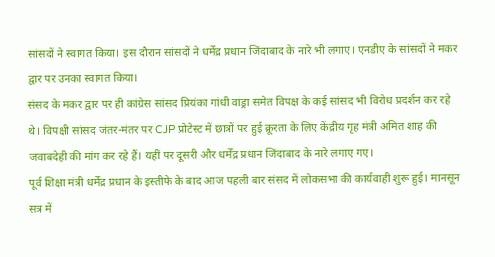सांसदों ने स्वागत किया। इस दौरान सांसदों ने धर्मेंद्र प्रधान जिंदाबाद के नारे भी लगाए। एनडीए के सांसदों ने मकर द्वार पर उनका स्वागत किया।
संसद के मकर द्वार पर ही कांग्रेस सांसद प्रियंका गांधी वाड्रा समेत विपक्ष के कई सांसद भी विरोध प्रदर्शन कर रहे थे। विपक्षी सांसद जंतर-मंतर पर CJP प्रोटेस्ट में छात्रों पर हुई क्रूरता के लिए केंद्रीय गृह मंत्री अमित शाह की जवाबदेही की मांग कर रहे हैं। यहीं पर दूसरी और धर्मेंद्र प्रधान जिंदाबाद के नारे लगाए गए।
पूर्व शिक्षा मंत्री धर्मेंद्र प्रधान के इस्तीफे के बाद आज पहली बार संसद में लोकसभा की कार्यवाही शुरू हुई। मानसून सत्र में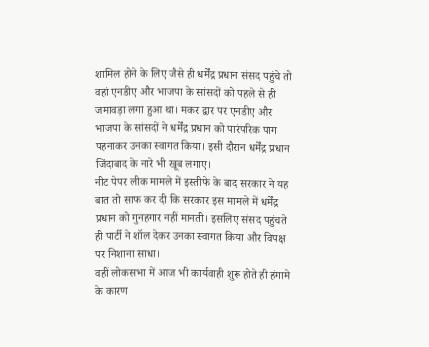शामिल होने के लिए जैसे ही धर्मेंद्र प्रधान संसद पहुंचे तो वहां एनडीए और भाजपा के सांसदों को पहले से ही जमावड़ा लगा हुआ था। मकर द्वार पर एनडीए और भाजपा के सांसदों ने धर्मेंद्र प्रधान को पारंपरिक पाग पहनाकर उनका स्वागत किया। इसी दौरान धर्मेंद्र प्रधान जिंदाबाद के नारे भी खूब लगाए।
नीट पेपर लीक मामले में इस्तीफे के बाद सरकार ने यह बात तो साफ कर दी कि सरकार इस मामले में धर्मेंद्र प्रधान को गुनहगार नहीं मानती। इसलिए संसद पहुंचते ही पार्टी ने शॉल देकर उनका स्वागत किया और विपक्ष पर निशाना साधा।
वहीं लोकसभा में आज भी कार्यवाही शुरू होते ही हंगामे के कारण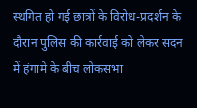स्थगित हो गई छात्रों के विरोध-प्रदर्शन के दौरान पुलिस की कार्रवाई को लेकर सदन में हंगामे के बीच लोकसभा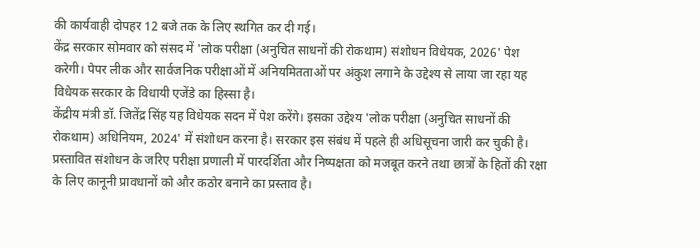की कार्यवाही दोपहर 12 बजे तक के लिए स्थगित कर दी गई।
केंद्र सरकार सोमवार को संसद में 'लोक परीक्षा (अनुचित साधनों की रोकथाम) संशोधन विधेयक, 2026' पेश करेगी। पेपर लीक और सार्वजनिक परीक्षाओं में अनियमितताओं पर अंकुश लगाने के उद्देश्य से लाया जा रहा यह विधेयक सरकार के विधायी एजेंडे का हिस्सा है।
केंद्रीय मंत्री डॉ. जितेंद्र सिंह यह विधेयक सदन में पेश करेंगे। इसका उद्देश्य 'लोक परीक्षा (अनुचित साधनों की रोकथाम) अधिनियम, 2024' में संशोधन करना है। सरकार इस संबंध में पहले ही अधिसूचना जारी कर चुकी है।
प्रस्तावित संशोधन के जरिए परीक्षा प्रणाली में पारदर्शिता और निष्पक्षता को मजबूत करने तथा छात्रों के हितों की रक्षा के लिए कानूनी प्रावधानों को और कठोर बनाने का प्रस्ताव है।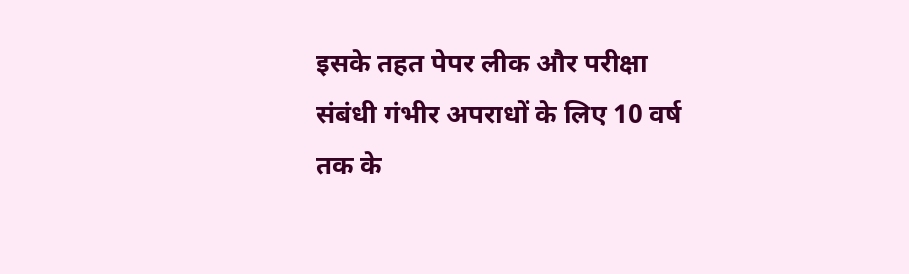इसके तहत पेपर लीक और परीक्षा संबंधी गंभीर अपराधों के लिए 10 वर्ष तक के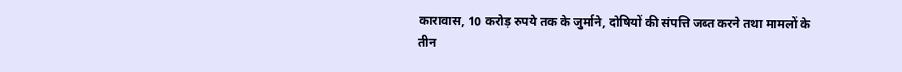कारावास, 10 करोड़ रुपये तक के जुर्माने, दोषियों की संपत्ति जब्त करने तथा मामलों के तीन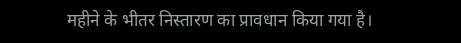महीने के भीतर निस्तारण का प्रावधान किया गया है।